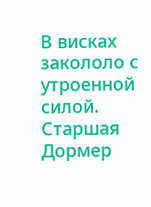В висках закололо с утроенной силой. Старшая Дормер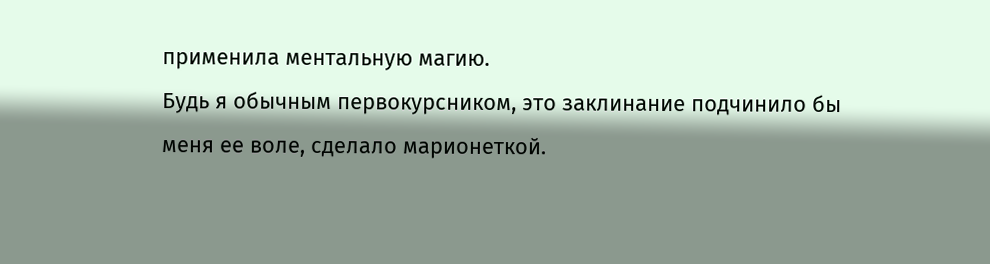применила ментальную магию.
Будь я обычным первокурсником, это заклинание подчинило бы меня ее воле, сделало марионеткой.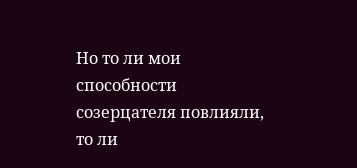Но то ли мои способности созерцателя повлияли, то ли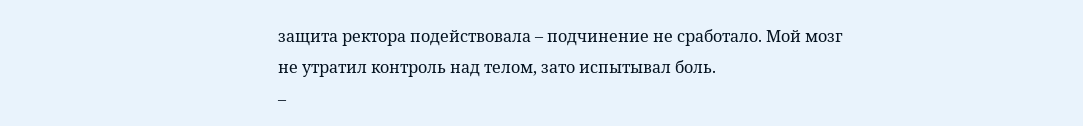защита ректора подействовала – подчинение не сработало. Мой мозг не утратил контроль над телом, зато испытывал боль.
–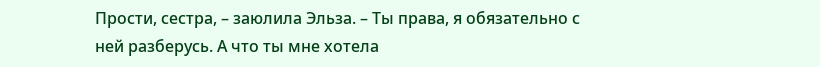Прости, сестра, – заюлила Эльза. – Ты права, я обязательно с ней разберусь. А что ты мне хотела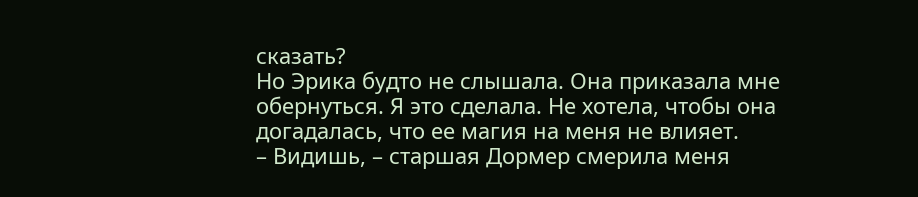сказать?
Но Эрика будто не слышала. Она приказала мне обернуться. Я это сделала. Не хотела, чтобы она догадалась, что ее магия на меня не влияет.
– Видишь, – старшая Дормер смерила меня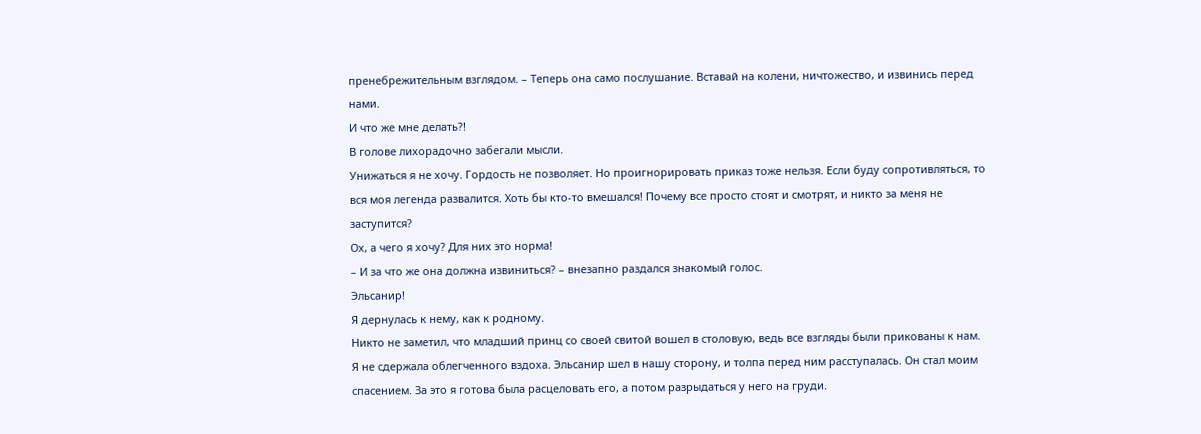пренебрежительным взглядом. – Теперь она само послушание. Вставай на колени, ничтожество, и извинись перед нами.
И что же мне делать?!
В голове лихорадочно забегали мысли.
Унижаться я не хочу. Гордость не позволяет. Но проигнорировать приказ тоже нельзя. Если буду сопротивляться, то вся моя легенда развалится. Хоть бы кто-то вмешался! Почему все просто стоят и смотрят, и никто за меня не заступится?
Ох, а чего я хочу? Для них это норма!
– И за что же она должна извиниться? – внезапно раздался знакомый голос.
Эльсанир!
Я дернулась к нему, как к родному.
Никто не заметил, что младший принц со своей свитой вошел в столовую, ведь все взгляды были прикованы к нам.
Я не сдержала облегченного вздоха. Эльсанир шел в нашу сторону, и толпа перед ним расступалась. Он стал моим спасением. За это я готова была расцеловать его, а потом разрыдаться у него на груди.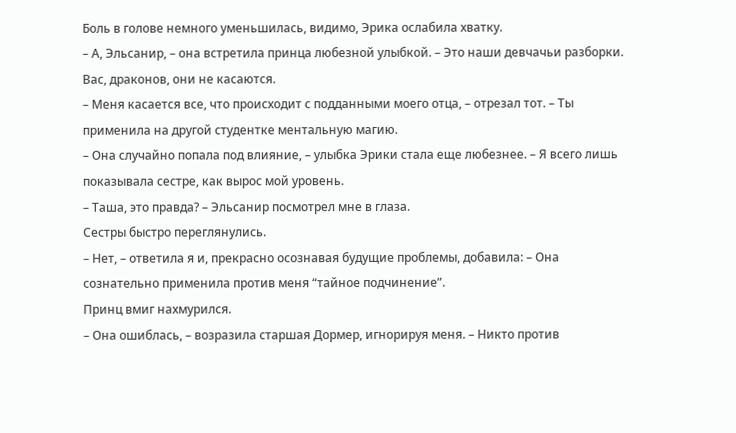Боль в голове немного уменьшилась, видимо, Эрика ослабила хватку.
– А, Эльсанир, – она встретила принца любезной улыбкой. – Это наши девчачьи разборки. Вас, драконов, они не касаются.
– Меня касается все, что происходит с подданными моего отца, – отрезал тот. – Ты применила на другой студентке ментальную магию.
– Она случайно попала под влияние, – улыбка Эрики стала еще любезнее. – Я всего лишь показывала сестре, как вырос мой уровень.
– Таша, это правда? – Эльсанир посмотрел мне в глаза.
Сестры быстро переглянулись.
– Нет, – ответила я и, прекрасно осознавая будущие проблемы, добавила: – Она сознательно применила против меня “тайное подчинение”.
Принц вмиг нахмурился.
– Она ошиблась, – возразила старшая Дормер, игнорируя меня. – Никто против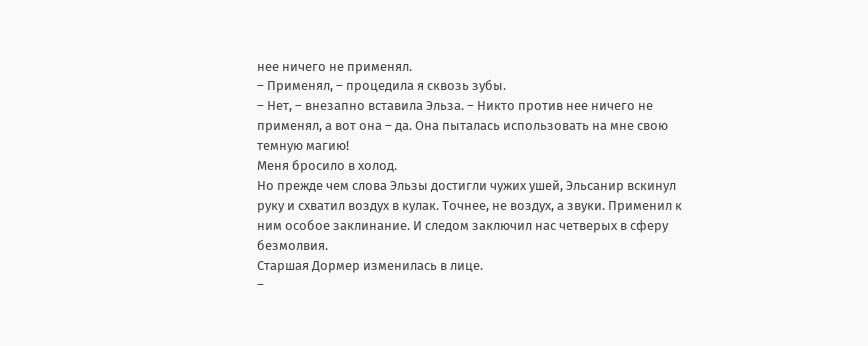нее ничего не применял.
– Применял, – процедила я сквозь зубы.
– Нет, – внезапно вставила Эльза. – Никто против нее ничего не применял, а вот она – да. Она пыталась использовать на мне свою темную магию!
Меня бросило в холод.
Но прежде чем слова Эльзы достигли чужих ушей, Эльсанир вскинул руку и схватил воздух в кулак. Точнее, не воздух, а звуки. Применил к ним особое заклинание. И следом заключил нас четверых в сферу безмолвия.
Старшая Дормер изменилась в лице.
–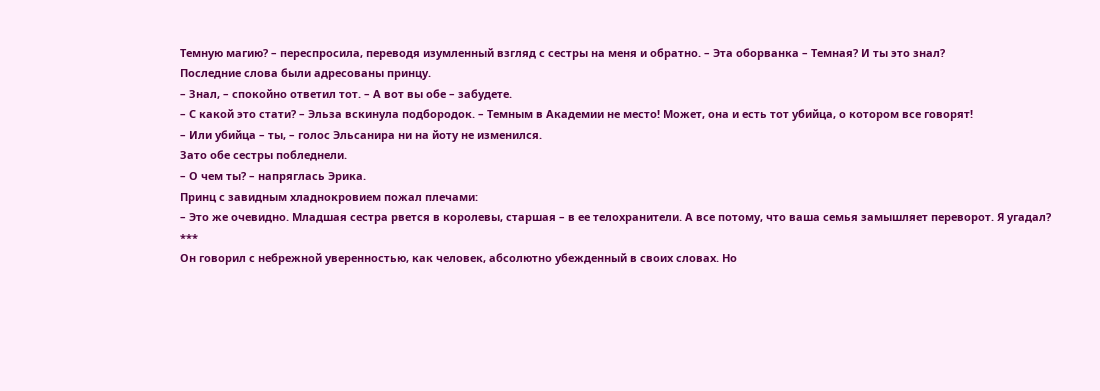Темную магию? – переспросила, переводя изумленный взгляд с сестры на меня и обратно. – Эта оборванка – Темная? И ты это знал?
Последние слова были адресованы принцу.
– Знал, – спокойно ответил тот. – А вот вы обе – забудете.
– С какой это стати? – Эльза вскинула подбородок. – Темным в Академии не место! Может, она и есть тот убийца, о котором все говорят!
– Или убийца – ты, – голос Эльсанира ни на йоту не изменился.
Зато обе сестры побледнели.
– О чем ты? – напряглась Эрика.
Принц с завидным хладнокровием пожал плечами:
– Это же очевидно. Младшая сестра рвется в королевы, старшая – в ее телохранители. А все потому, что ваша семья замышляет переворот. Я угадал?
***
Он говорил с небрежной уверенностью, как человек, абсолютно убежденный в своих словах. Но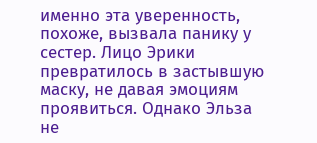именно эта уверенность, похоже, вызвала панику у сестер. Лицо Эрики превратилось в застывшую маску, не давая эмоциям проявиться. Однако Эльза не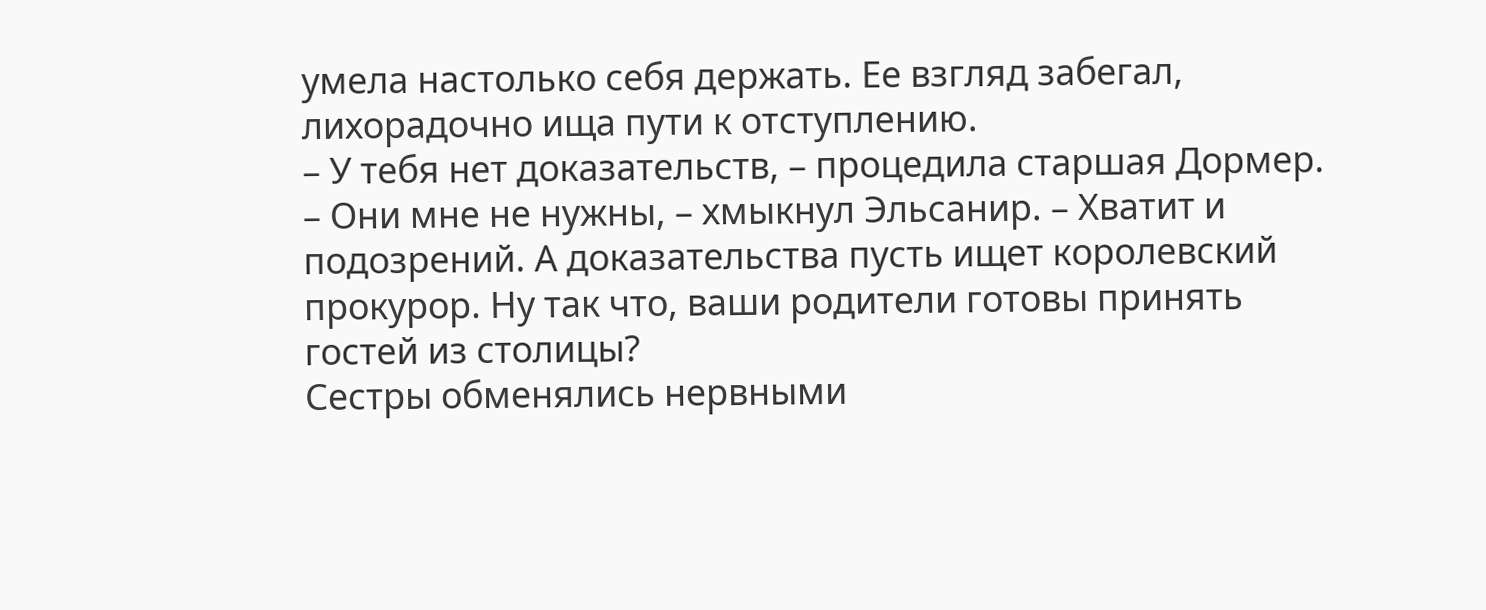умела настолько себя держать. Ее взгляд забегал, лихорадочно ища пути к отступлению.
– У тебя нет доказательств, – процедила старшая Дормер.
– Они мне не нужны, – хмыкнул Эльсанир. – Хватит и подозрений. А доказательства пусть ищет королевский прокурор. Ну так что, ваши родители готовы принять гостей из столицы?
Сестры обменялись нервными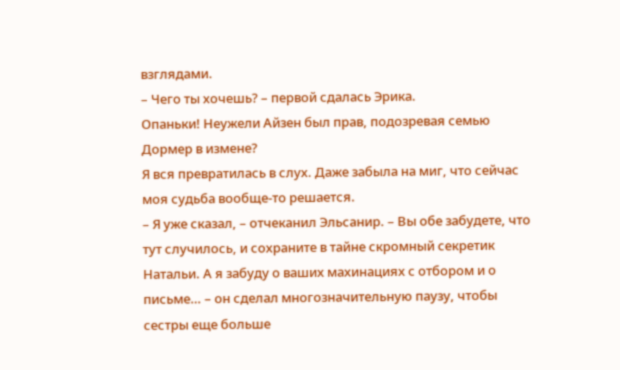взглядами.
– Чего ты хочешь? – первой сдалась Эрика.
Опаньки! Неужели Айзен был прав, подозревая семью Дормер в измене?
Я вся превратилась в слух. Даже забыла на миг, что сейчас моя судьба вообще-то решается.
– Я уже сказал, – отчеканил Эльсанир. – Вы обе забудете, что тут случилось, и сохраните в тайне скромный секретик Натальи. А я забуду о ваших махинациях с отбором и о письме… – он сделал многозначительную паузу, чтобы сестры еще больше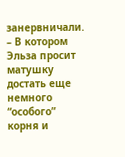занервничали. – В котором Эльза просит матушку достать еще немного “особого” корня и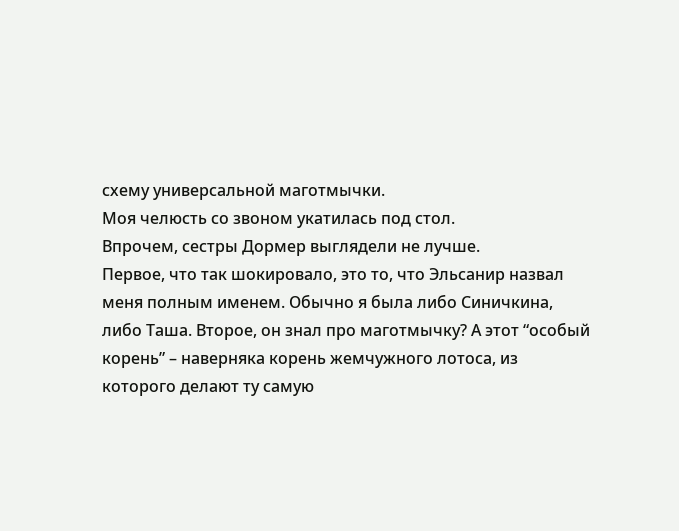схему универсальной маготмычки.
Моя челюсть со звоном укатилась под стол.
Впрочем, сестры Дормер выглядели не лучше.
Первое, что так шокировало, это то, что Эльсанир назвал меня полным именем. Обычно я была либо Синичкина, либо Таша. Второе, он знал про маготмычку? А этот “особый корень” – наверняка корень жемчужного лотоса, из которого делают ту самую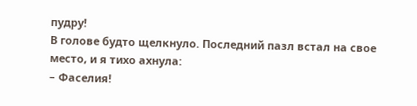пудру!
В голове будто щелкнуло. Последний пазл встал на свое место, и я тихо ахнула:
– Фаселия!